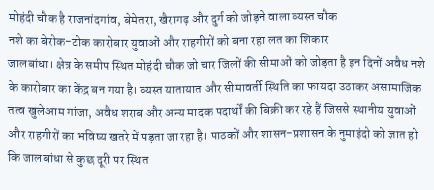मोहंदी चौक है राजनांदगांव, बेमेतरा, खैरागढ़ और दुर्ग को जोड़ने वाला व्यस्त चौक
नशे का बेरोक-टोक कारोबार युवाओं और राहगीरों को बना रहा लत का शिकार
जालबांधा। क्षेत्र के समीप स्थित मोहंदी चौक जो चार जिलों की सीमाओं को जोड़ता है इन दिनों अवैध नशे के कारोबार का केंद्र बन गया है। व्यस्त यातायात और सीमावर्ती स्थिति का फायदा उठाकर असामाजिक तत्व खुलेआम गांजा, अवैध शराब और अन्य मादक पदार्थों की बिक्री कर रहे हैं जिससे स्थानीय युवाओं और राहगीरों का भविष्य खतरे में पड़ता जा रहा है। पाठकों और शासन-प्रशासन के नुमाइंदो को ज्ञात हो कि जालबांधा से कुछ दूरी पर स्थित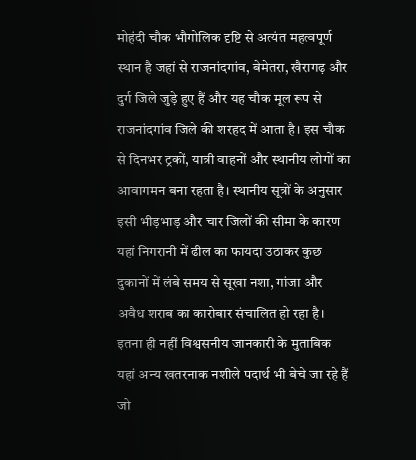मोहंदी चौक भौगोलिक दृष्टि से अत्यंत महत्वपूर्ण स्थान है जहां से राजनांदगांव, बेमेतरा, खैरागढ़ और दुर्ग जिले जुड़े हुए हैं और यह चौक मूल रूप से राजनांदगांव जिले की शरहद में आता है। इस चौक से दिनभर ट्रकों, यात्री वाहनों और स्थानीय लोगों का आवागमन बना रहता है। स्थानीय सूत्रों के अनुसार इसी भीड़भाड़ और चार जिलों की सीमा के कारण यहां निगरानी में ढील का फायदा उठाकर कुछ दुकानों में लंबे समय से सूखा नशा, गांजा और अवैध शराब का कारोबार संचालित हो रहा है। इतना ही नहीं विश्वसनीय जानकारी के मुताबिक यहां अन्य खतरनाक नशीले पदार्थ भी बेचे जा रहे हैं जो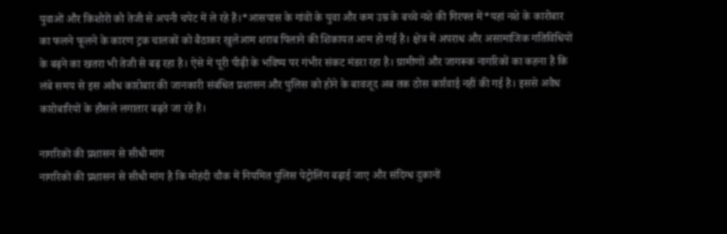युवाओं और किशोरों को तेजी से अपनी चपेट में ले रहे हैं।*आसपास के गांवों के युवा और कम उम्र के बच्चे नशे की गिरफ्त में*यहां नशे के कारोबार का फलने फूलने के कारण ट्रक चालकों को बैठाकर खुलेआम शराब पिलाने की शिकायत आम हो गई है। क्षेत्र में अपराध और असामाजिक गतिविधियों के बढ़ने का खतरा भी तेजी से बढ़ रहा है। ऐसे में पूरी पीढ़ी के भविष्य पर गंभीर संकट मंडरा रहा है। ग्रामीणों और जागरूक नागरिकों का कहना है कि लंबे समय से इस अवैध कारोबार की जानकारी संबंधित प्रशासन और पुलिस को होने के बावजूद अब तक ठोस कार्रवाई नहीं की गई है। इससे अवैध कारोबारियों के हौसले लगातार बढ़ते जा रहे हैं।

नागरिकों की प्रशासन से सीधी मांग
नागरिकों की प्रशासन से सीधी मांग है कि मोहंदी चौक में नियमित पुलिस पेट्रोलिंग बढ़ाई जाए और संदिग्ध दुकानों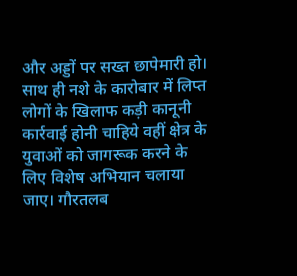और अड्डों पर सख्त छापेमारी हो। साथ ही नशे के कारोबार में लिप्त लोगों के खिलाफ कड़ी कानूनी कार्रवाई होनी चाहिये वहीं क्षेत्र के युवाओं को जागरूक करने के लिए विशेष अभियान चलाया जाए। गौरतलब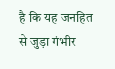है कि यह जनहित से जुड़ा गंभीर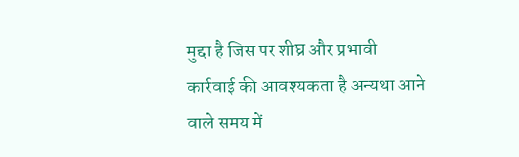मुद्दा है जिस पर शीघ्र और प्रभावी कार्रवाई की आवश्यकता है अन्यथा आने वाले समय में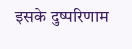इसके दुष्परिणाम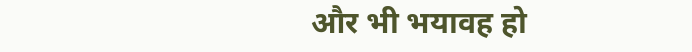और भी भयावह हो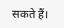सकते हैं।